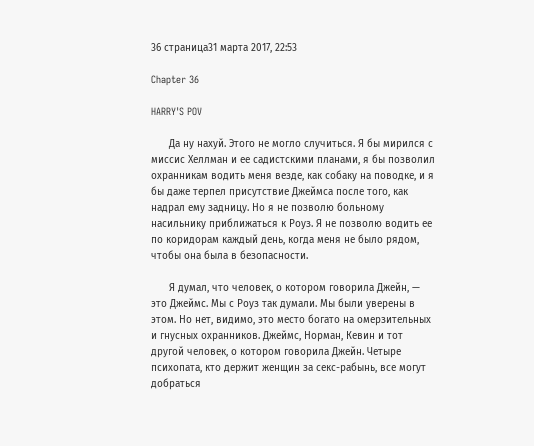36 страница31 марта 2017, 22:53

Chapter 36

HARRY'S POV

      Да ну нахуй. Этого не могло случиться. Я бы мирился с миссис Хеллман и ее садистскими планами, я бы позволил охранникам водить меня везде, как собаку на поводке, и я бы даже терпел присутствие Джеймса после того, как надрал ему задницу. Но я не позволю больному насильнику приближаться к Роуз. Я не позволю водить ее по коридорам каждый день, когда меня не было рядом, чтобы она была в безопасности.

      Я думал, что человек, о котором говорила Джейн, — это Джеймс. Мы с Роуз так думали. Мы были уверены в этом. Но нет, видимо, это место богато на омерзительных и гнусных охранников. Джеймс, Норман, Кевин и тот другой человек, о котором говорила Джейн. Четыре психопата, кто держит женщин за секс-рабынь, все могут добраться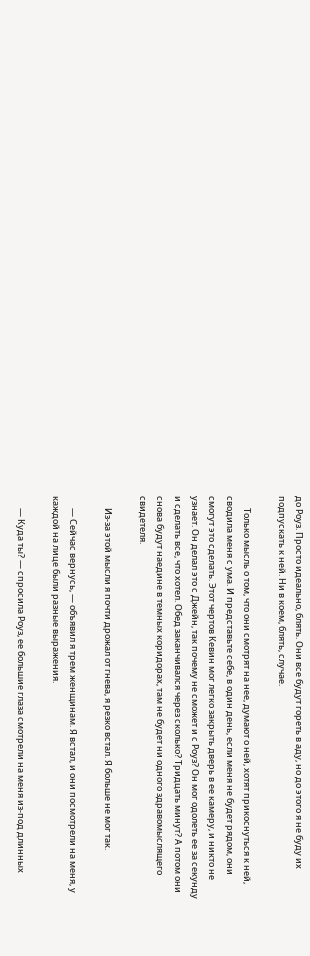до Роуз. Просто идеально, блять. Они все будут гореть в аду, но до этого я не буду их подпускать к ней. Ни в коем, блять, случае.

      Только мысль о том, что они смотрят на нее, думают о ней, хотят прикоснуться к ней, сводила меня с ума. И представьте себе, в один день, если меня не будет рядом, они смогут это сделать. Этот чертов Кевин мог легко закрыть дверь в ее камеру, и никто не узнает. Он делал это с Джейн, так почему не сможет и с Роуз? Он мог одолеть ее за секунду и сделать все, что хотел. Обед заканчивался через сколько? Тридцать минут? А потом они снова будут наедине в темных коридорах, там не будет ни одного здравомыслящего свидетеля.

      Из-за этой мысли я почти дрожал от гнева, я резко встал. Я больше не мог так.

      — Сейчас вернусь, — объявил я трем женщинам. Я встал, и они посмотрели на меня, у каждой на лице были разные выражения.

      — Куда ты? — спросила Роуз, ее большие глаза смотрели на меня из-под длинных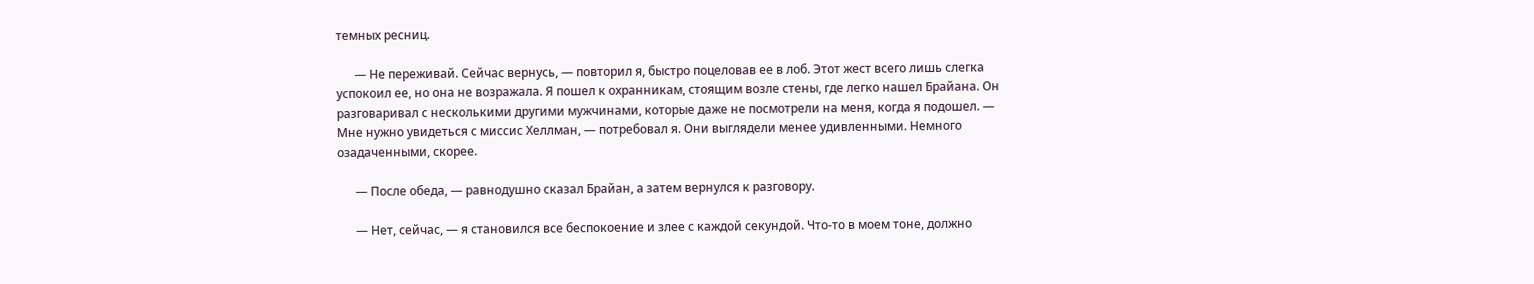темных ресниц.

      — Не переживай. Сейчас вернусь, — повторил я, быстро поцеловав ее в лоб. Этот жест всего лишь слегка успокоил ее, но она не возражала. Я пошел к охранникам, стоящим возле стены, где легко нашел Брайана. Он разговаривал с несколькими другими мужчинами, которые даже не посмотрели на меня, когда я подошел. — Мне нужно увидеться с миссис Хеллман, — потребовал я. Они выглядели менее удивленными. Немного озадаченными, скорее.

      — После обеда, — равнодушно сказал Брайан, а затем вернулся к разговору.

      — Нет, сейчас, — я становился все беспокоение и злее с каждой секундой. Что-то в моем тоне, должно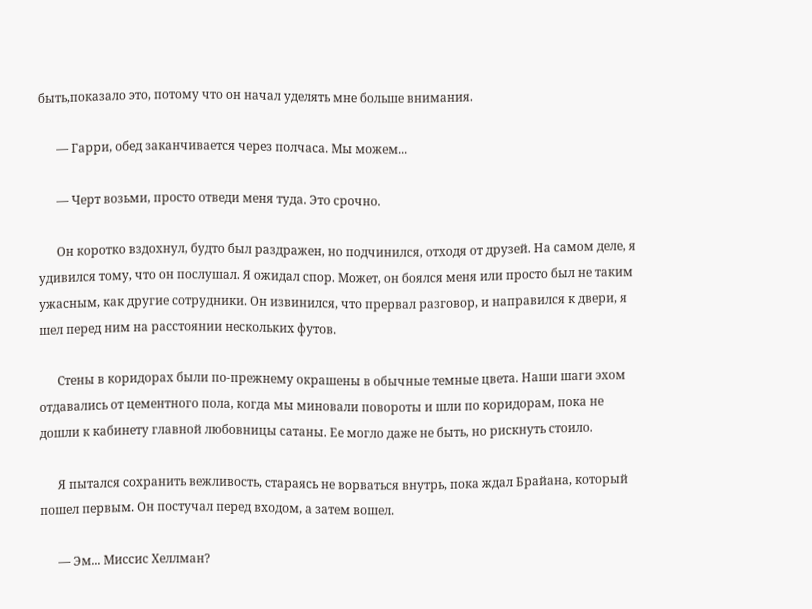быть,показало это, потому что он начал уделять мне больше внимания.

      — Гарри, обед заканчивается через полчаса. Мы можем...

      — Черт возьми, просто отведи меня туда. Это срочно.

      Он коротко вздохнул, будто был раздражен, но подчинился, отходя от друзей. На самом деле, я удивился тому, что он послушал. Я ожидал спор. Может, он боялся меня или просто был не таким ужасным, как другие сотрудники. Он извинился, что прервал разговор, и направился к двери, я шел перед ним на расстоянии нескольких футов.

      Стены в коридорах были по-прежнему окрашены в обычные темные цвета. Наши шаги эхом отдавались от цементного пола, когда мы миновали повороты и шли по коридорам, пока не дошли к кабинету главной любовницы сатаны. Ее могло даже не быть, но рискнуть стоило.

      Я пытался сохранить вежливость, стараясь не ворваться внутрь, пока ждал Брайана, который пошел первым. Он постучал перед входом, а затем вошел.

      — Эм... Миссис Хеллман?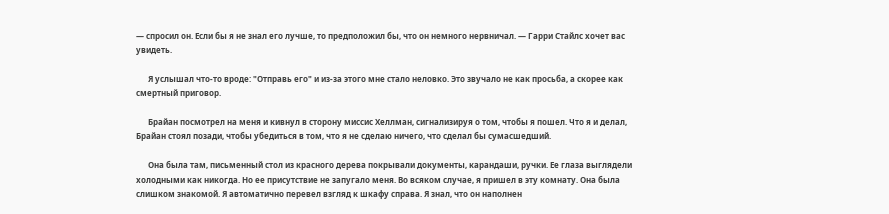— спросил он. Если бы я не знал его лучше, то предположил бы, что он немного нервничал. — Гарри Стайлс хочет вас увидеть.

      Я услышал что-то вроде: "Отправь его" и из-за этого мне стало неловко. Это звучало не как просьба, а скорее как смертный приговор.

      Брайан посмотрел на меня и кивнул в сторону миссис Хеллман, сигнализируя о том, чтобы я пошел. Что я и делал, Брайан стоял позади, чтобы убедиться в том, что я не сделаю ничего, что сделал бы сумасшедший.

      Она была там, письменный стол из красного дерева покрывали документы, карандаши, ручки. Ее глаза выглядели холодными как никогда. Но ее присутствие не запугало меня. Во всяком случае, я пришел в эту комнату. Она была слишком знакомой. Я автоматично перевел взгляд к шкафу справа. Я знал, что он наполнен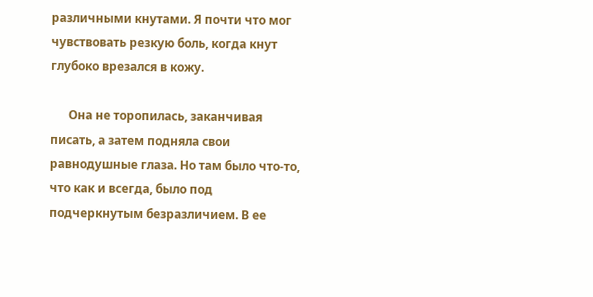различными кнутами. Я почти что мог чувствовать резкую боль, когда кнут глубоко врезался в кожу.

      Она не торопилась, заканчивая писать, а затем подняла свои равнодушные глаза. Но там было что-то, что как и всегда, было под подчеркнутым безразличием. В ее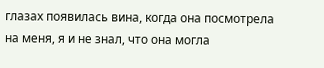глазах появилась вина, когда она посмотрела на меня, я и не знал, что она могла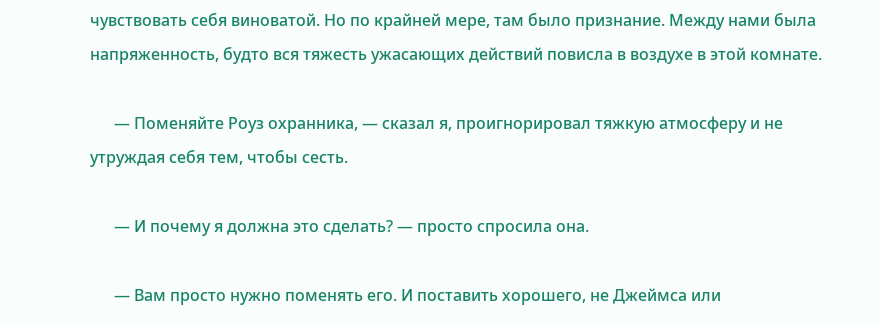чувствовать себя виноватой. Но по крайней мере, там было признание. Между нами была напряженность, будто вся тяжесть ужасающих действий повисла в воздухе в этой комнате.

      — Поменяйте Роуз охранника, — сказал я, проигнорировал тяжкую атмосферу и не утруждая себя тем, чтобы сесть.

      — И почему я должна это сделать? — просто спросила она.

      — Вам просто нужно поменять его. И поставить хорошего, не Джеймса или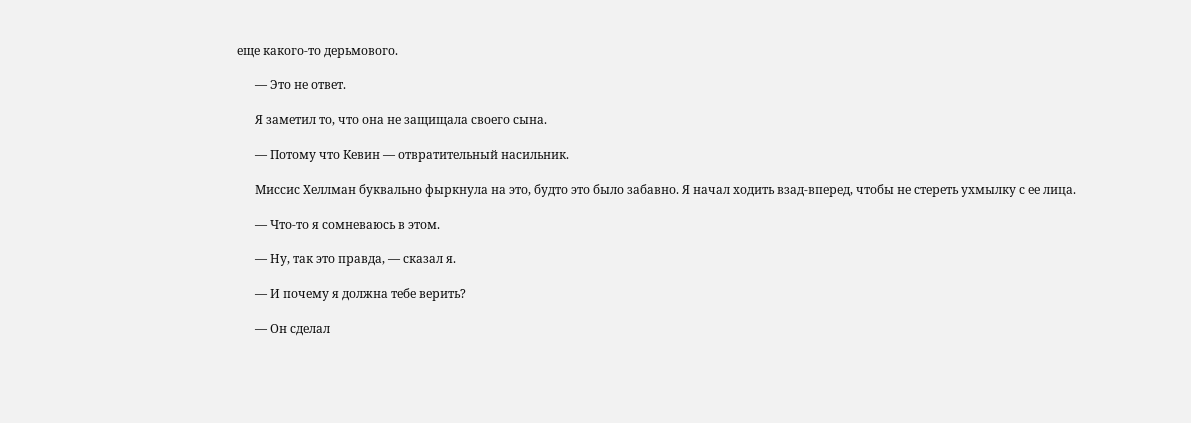еще какого-то дерьмового.

      — Это не ответ.

      Я заметил то, что она не защищала своего сына.

      — Потому что Кевин — отвратительный насильник.

      Миссис Хеллман буквально фыркнула на это, будто это было забавно. Я начал ходить взад-вперед, чтобы не стереть ухмылку с ее лица.

      — Что-то я сомневаюсь в этом.

      — Ну, так это правда, — сказал я.

      — И почему я должна тебе верить?

      — Он сделал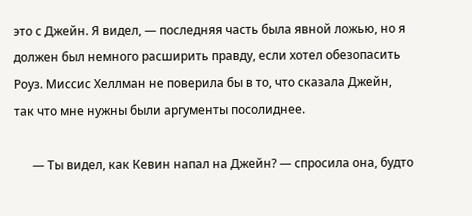это с Джейн. Я видел, — последняя часть была явной ложью, но я должен был немного расширить правду, если хотел обезопасить Роуз. Миссис Хеллман не поверила бы в то, что сказала Джейн, так что мне нужны были аргументы посолиднее.

      — Ты видел, как Кевин напал на Джейн? — спросила она, будто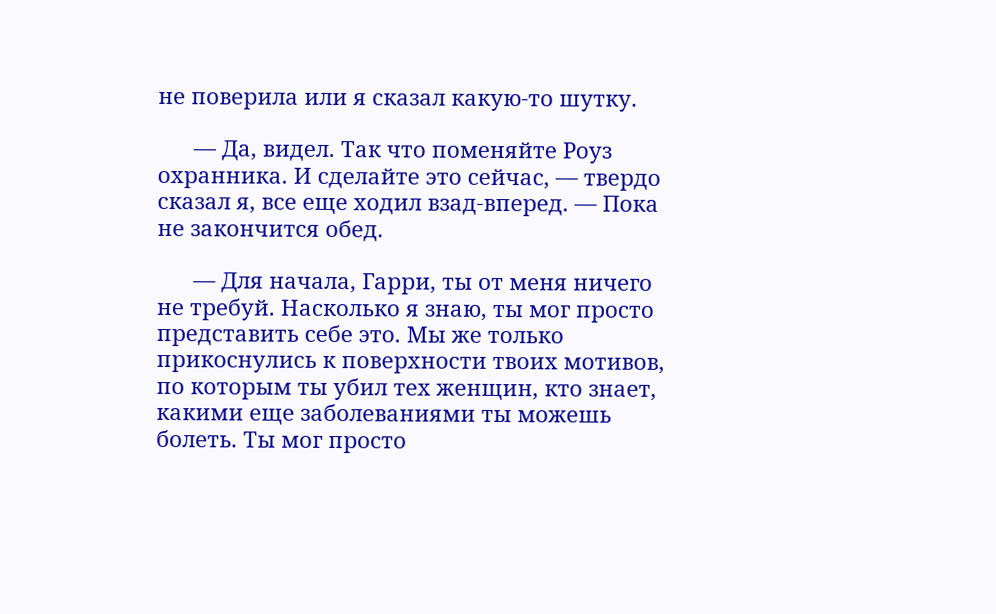не поверила или я сказал какую-то шутку.

      — Да, видел. Так что поменяйте Роуз охранника. И сделайте это сейчас, — твердо сказал я, все еще ходил взад-вперед. — Пока не закончится обед.

      — Для начала, Гарри, ты от меня ничего не требуй. Насколько я знаю, ты мог просто представить себе это. Мы же только прикоснулись к поверхности твоих мотивов, по которым ты убил тех женщин, кто знает, какими еще заболеваниями ты можешь болеть. Ты мог просто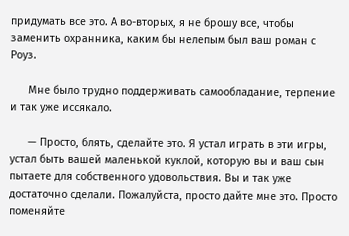придумать все это. А во-вторых, я не брошу все, чтобы заменить охранника, каким бы нелепым был ваш роман с Роуз.

      Мне было трудно поддерживать самообладание, терпение и так уже иссякало.

      — Просто, блять, сделайте это. Я устал играть в эти игры, устал быть вашей маленькой куклой, которую вы и ваш сын пытаете для собственного удовольствия. Вы и так уже достаточно сделали. Пожалуйста, просто дайте мне это. Просто поменяйте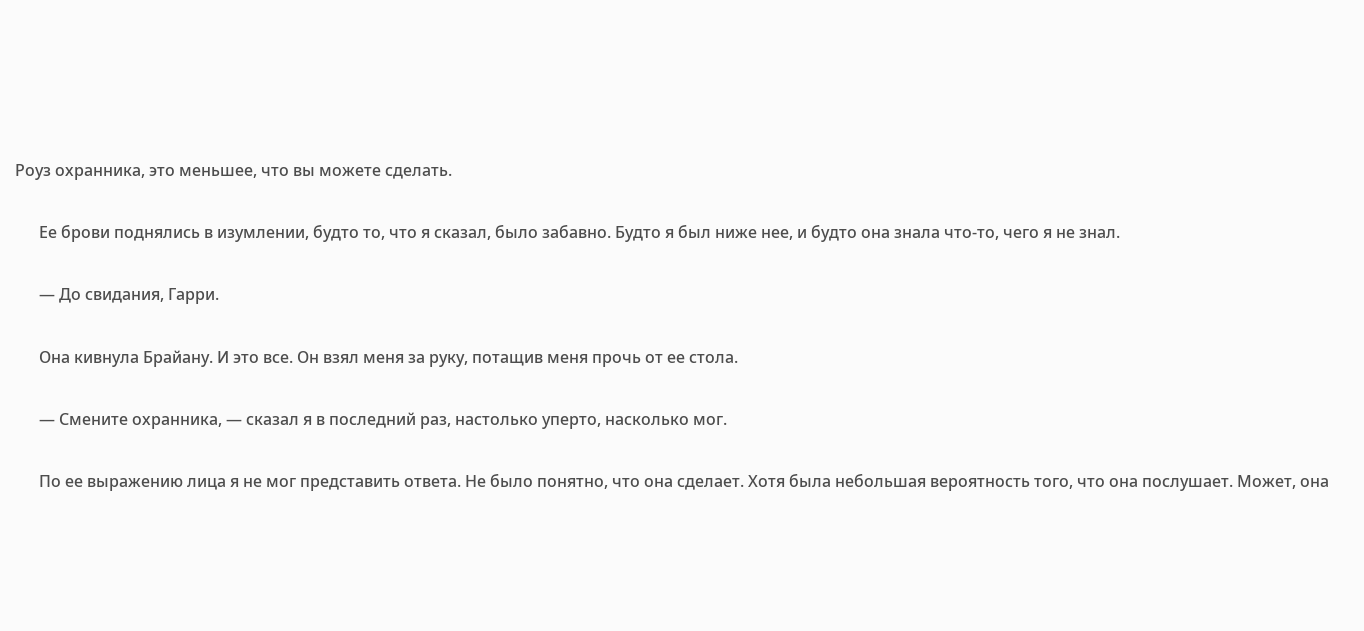Роуз охранника, это меньшее, что вы можете сделать.

      Ее брови поднялись в изумлении, будто то, что я сказал, было забавно. Будто я был ниже нее, и будто она знала что-то, чего я не знал.

      — До свидания, Гарри.

      Она кивнула Брайану. И это все. Он взял меня за руку, потащив меня прочь от ее стола.

      — Смените охранника, — сказал я в последний раз, настолько уперто, насколько мог.

      По ее выражению лица я не мог представить ответа. Не было понятно, что она сделает. Хотя была небольшая вероятность того, что она послушает. Может, она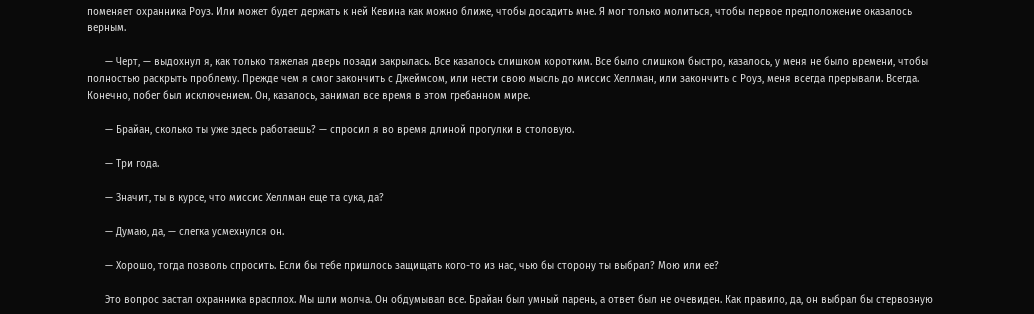поменяет охранника Роуз. Или может будет держать к ней Кевина как можно ближе, чтобы досадить мне. Я мог только молиться, чтобы первое предположение оказалось верным.

      — Черт, — выдохнул я, как только тяжелая дверь позади закрылась. Все казалось слишком коротким. Все было слишком быстро, казалось, у меня не было времени, чтобы полностью раскрыть проблему. Прежде чем я смог закончить с Джеймсом, или нести свою мысль до миссис Хеллман, или закончить с Роуз, меня всегда прерывали. Всегда. Конечно, побег был исключением. Он, казалось, занимал все время в этом гребанном мире.

      — Брайан, сколько ты уже здесь работаешь? — спросил я во время длиной прогулки в столовую.

      — Три года.

      — Значит, ты в курсе, что миссис Хеллман еще та сука, да?

      — Думаю, да, — слегка усмехнулся он.

      — Хорошо, тогда позволь спросить. Если бы тебе пришлось защищать кого-то из нас, чью бы сторону ты выбрал? Мою или ее?

      Это вопрос застал охранника врасплох. Мы шли молча. Он обдумывал все. Брайан был умный парень, а ответ был не очевиден. Как правило, да, он выбрал бы стервозную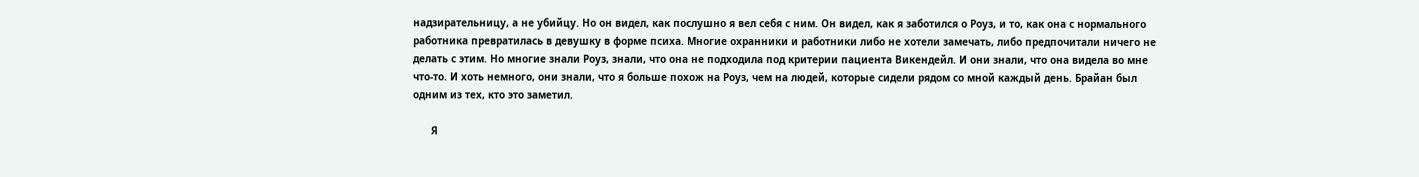надзирательницу, а не убийцу. Но он видел, как послушно я вел себя с ним. Он видел, как я заботился о Роуз, и то, как она с нормального работника превратилась в девушку в форме психа. Многие охранники и работники либо не хотели замечать, либо предпочитали ничего не делать с этим. Но многие знали Роуз, знали, что она не подходила под критерии пациента Викендейл. И они знали, что она видела во мне что-то. И хоть немного, они знали, что я больше похож на Роуз, чем на людей, которые сидели рядом со мной каждый день. Брайан был одним из тех, кто это заметил.

      Я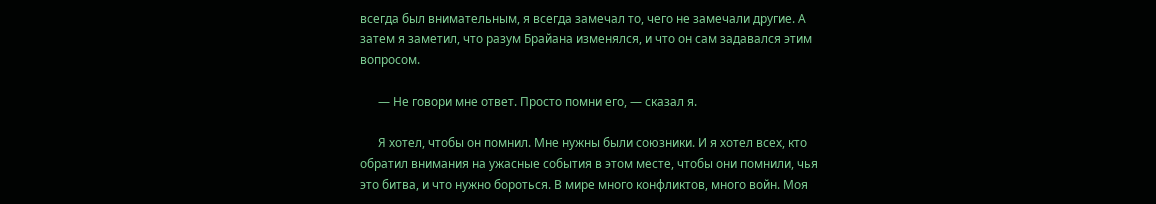всегда был внимательным, я всегда замечал то, чего не замечали другие. А затем я заметил, что разум Брайана изменялся, и что он сам задавался этим вопросом.

      — Не говори мне ответ. Просто помни его, — сказал я.

      Я хотел, чтобы он помнил. Мне нужны были союзники. И я хотел всех, кто обратил внимания на ужасные события в этом месте, чтобы они помнили, чья это битва, и что нужно бороться. В мире много конфликтов, много войн. Моя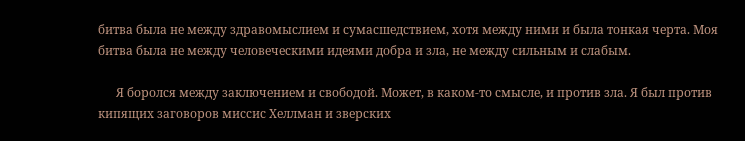битва была не между здравомыслием и сумасшедствием, хотя между ними и была тонкая черта. Моя битва была не между человеческими идеями добра и зла, не между сильным и слабым.

      Я боролся между заключением и свободой. Может, в каком-то смысле, и против зла. Я был против кипящих заговоров миссис Хеллман и зверских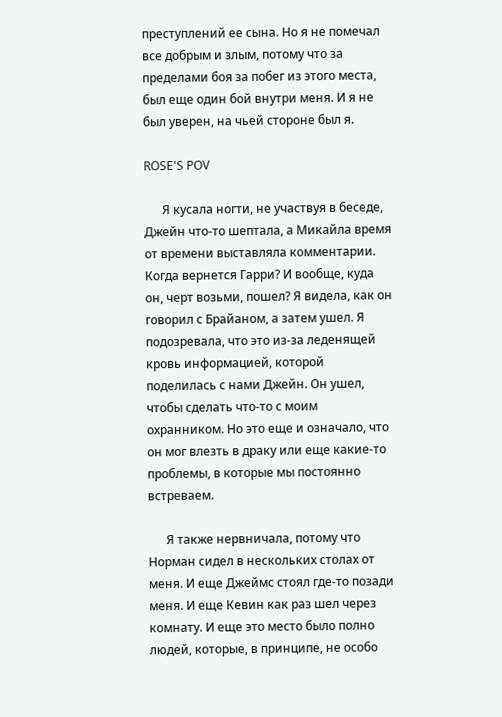преступлений ее сына. Но я не помечал все добрым и злым, потому что за пределами боя за побег из этого места, был еще один бой внутри меня. И я не был уверен, на чьей стороне был я.

ROSE'S POV

      Я кусала ногти, не участвуя в беседе, Джейн что-то шептала, а Микайла время от времени выставляла комментарии. Когда вернется Гарри? И вообще, куда он, черт возьми, пошел? Я видела, как он говорил с Брайаном, а затем ушел. Я подозревала, что это из-за леденящей кровь информацией, которой поделилась с нами Джейн. Он ушел, чтобы сделать что-то с моим охранником. Но это еще и означало, что он мог влезть в драку или еще какие-то проблемы, в которые мы постоянно встреваем.

      Я также нервничала, потому что Норман сидел в нескольких столах от меня. И еще Джеймс стоял где-то позади меня. И еще Кевин как раз шел через комнату. И еще это место было полно людей, которые, в принципе, не особо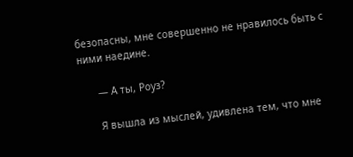безопасны, мне совершенно не нравилось быть с ними наедине.

      — А ты, Роуз?

      Я вышла из мыслей, удивлена тем, что мне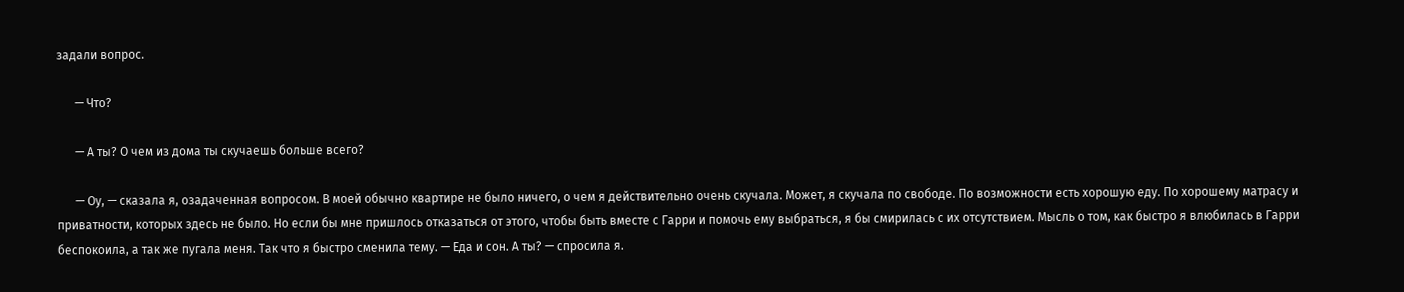задали вопрос.

      — Что?

      — А ты? О чем из дома ты скучаешь больше всего?

      — Оу, — сказала я, озадаченная вопросом. В моей обычно квартире не было ничего, о чем я действительно очень скучала. Может, я скучала по свободе. По возможности есть хорошую еду. По хорошему матрасу и приватности, которых здесь не было. Но если бы мне пришлось отказаться от этого, чтобы быть вместе с Гарри и помочь ему выбраться, я бы смирилась с их отсутствием. Мысль о том, как быстро я влюбилась в Гарри беспокоила, а так же пугала меня. Так что я быстро сменила тему. — Еда и сон. А ты? — спросила я.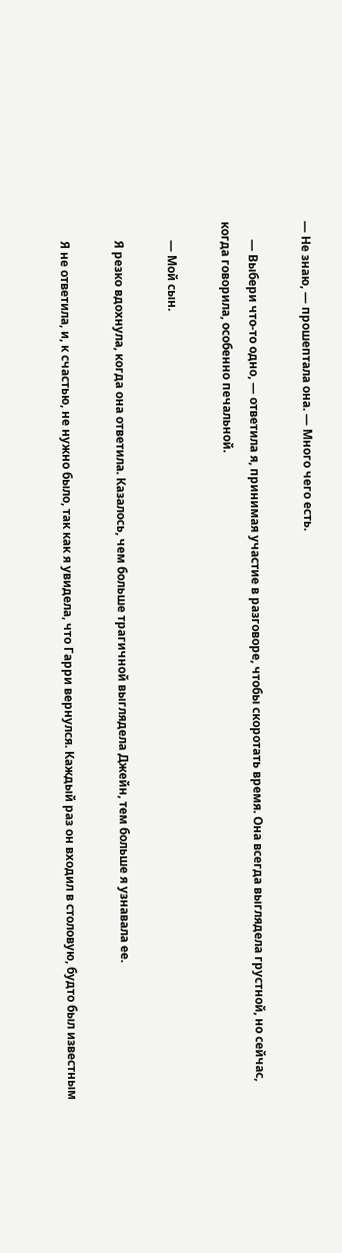— Не знаю, — прошептала она. — Много чего есть.

      — Выбери что-то одно, — ответила я, принимая участие в разговоре, чтобы скоротать время. Она всегда выглядела грустной, но сейчас, когда говорила, особенно печальной.

      — Мой сын.

      Я резко вдохнула, когда она ответила. Казалось, чем больше трагичной выглядела Джейн, тем больше я узнавала ее.

      Я не ответила, и, к счастью, не нужно было, так как я увидела, что Гарри вернулся. Каждый раз он входил в столовую, будто был известным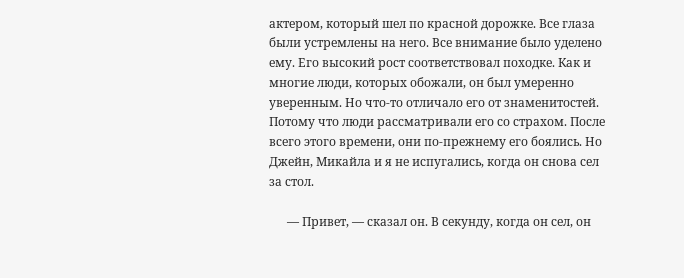актером, который шел по красной дорожке. Все глаза были устремлены на него. Все внимание было уделено ему. Его высокий рост соответствовал походке. Как и многие люди, которых обожали, он был умеренно уверенным. Но что-то отличало его от знаменитостей. Потому что люди рассматривали его со страхом. После всего этого времени, они по-прежнему его боялись. Но Джейн, Микайла и я не испугались, когда он снова сел за стол.

      — Привет, — сказал он. В секунду, когда он сел, он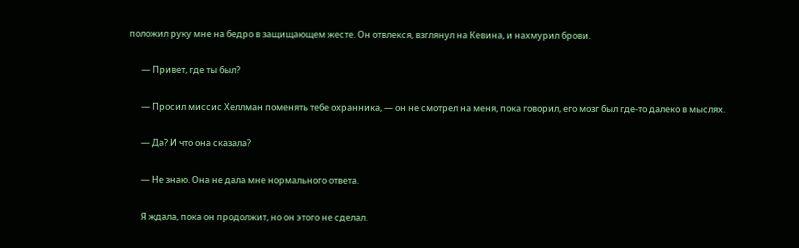положил руку мне на бедро в защищающем жесте. Он отвлекся, взглянул на Кевина, и нахмурил брови.

      — Привет, где ты был?

      — Просил миссис Хеллман поменять тебе охранника, — он не смотрел на меня, пока говорил, его мозг был где-то далеко в мыслях.

      — Да? И что она сказала?

      — Не знаю. Она не дала мне нормального ответа.

      Я ждала, пока он продолжит, но он этого не сделал.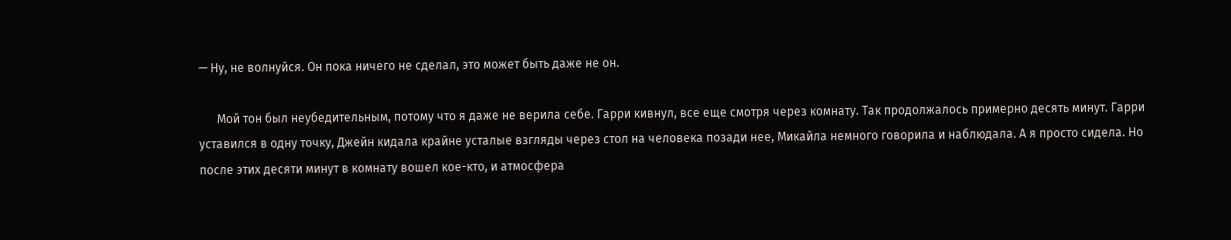— Ну, не волнуйся. Он пока ничего не сделал, это может быть даже не он.

      Мой тон был неубедительным, потому что я даже не верила себе. Гарри кивнул, все еще смотря через комнату. Так продолжалось примерно десять минут. Гарри уставился в одну точку, Джейн кидала крайне усталые взгляды через стол на человека позади нее, Микайла немного говорила и наблюдала. А я просто сидела. Но после этих десяти минут в комнату вошел кое-кто, и атмосфера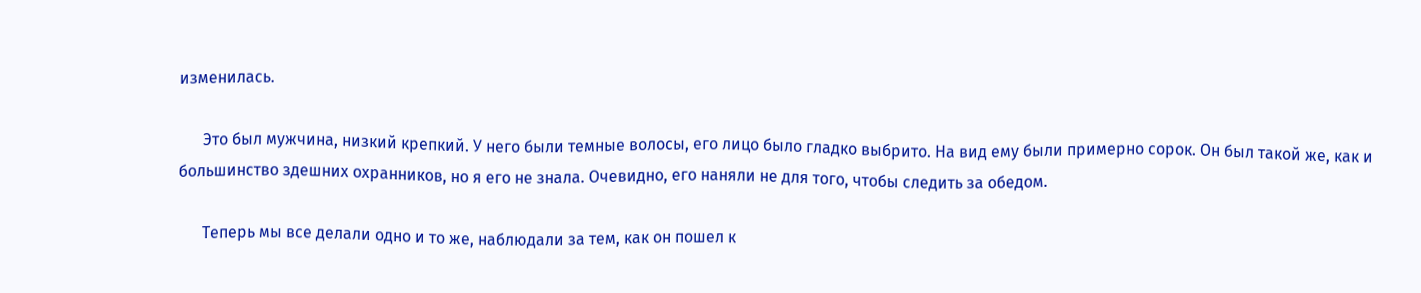изменилась.

      Это был мужчина, низкий крепкий. У него были темные волосы, его лицо было гладко выбрито. На вид ему были примерно сорок. Он был такой же, как и большинство здешних охранников, но я его не знала. Очевидно, его наняли не для того, чтобы следить за обедом.

      Теперь мы все делали одно и то же, наблюдали за тем, как он пошел к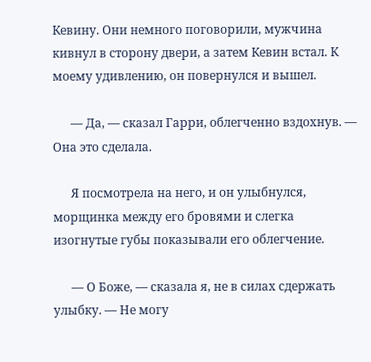Кевину. Они немного поговорили, мужчина кивнул в сторону двери, а затем Кевин встал. К моему удивлению, он повернулся и вышел.

      — Да, — сказал Гарри, облегченно вздохнув. — Она это сделала.

      Я посмотрела на него, и он улыбнулся, морщинка между его бровями и слегка изогнутые губы показывали его облегчение.

      — О Боже, — сказала я, не в силах сдержать улыбку. — Не могу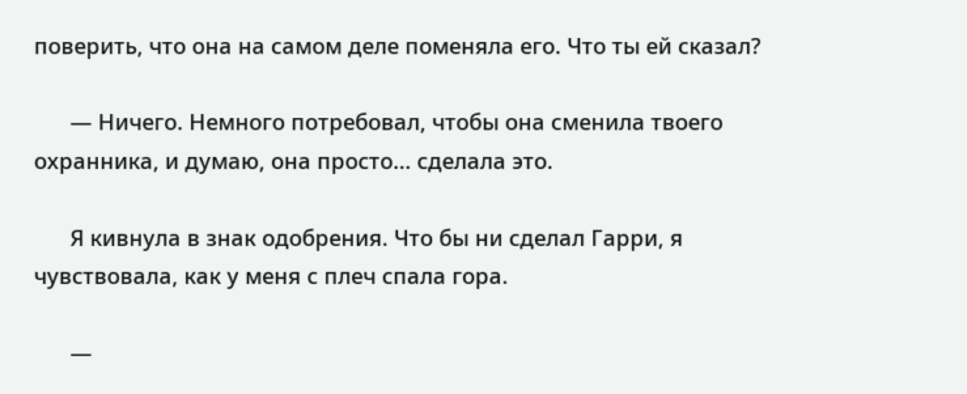поверить, что она на самом деле поменяла его. Что ты ей сказал?

      — Ничего. Немного потребовал, чтобы она сменила твоего охранника, и думаю, она просто... сделала это.

      Я кивнула в знак одобрения. Что бы ни сделал Гарри, я чувствовала, как у меня с плеч спала гора.

      —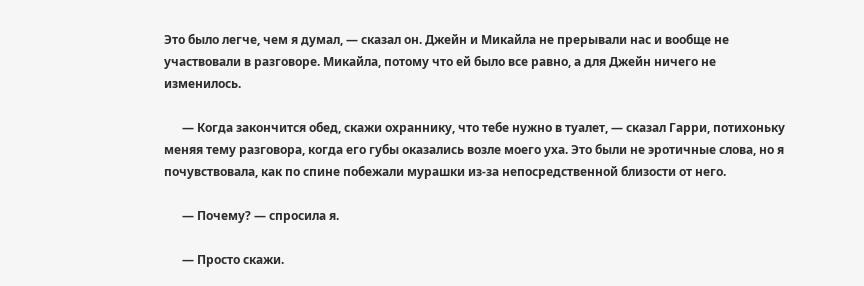Это было легче, чем я думал, — сказал он. Джейн и Микайла не прерывали нас и вообще не участвовали в разговоре. Микайла, потому что ей было все равно, а для Джейн ничего не изменилось.

      — Когда закончится обед, скажи охраннику, что тебе нужно в туалет, — сказал Гарри, потихоньку меняя тему разговора, когда его губы оказались возле моего уха. Это были не эротичные слова, но я почувствовала, как по спине побежали мурашки из-за непосредственной близости от него.

      — Почему? — спросила я.

      — Просто скажи.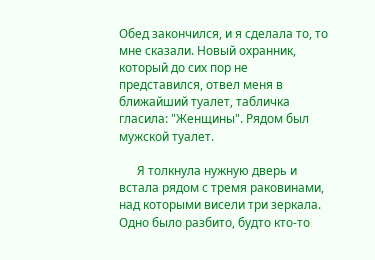Обед закончился, и я сделала то, то мне сказали. Новый охранник, который до сих пор не представился, отвел меня в ближайший туалет, табличка гласила: "Женщины". Рядом был мужской туалет.

      Я толкнула нужную дверь и встала рядом с тремя раковинами, над которыми висели три зеркала. Одно было разбито, будто кто-то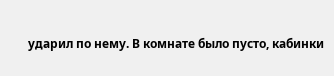ударил по нему. В комнате было пусто, кабинки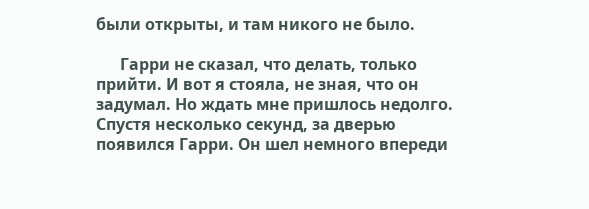были открыты, и там никого не было.

      Гарри не сказал, что делать, только прийти. И вот я стояла, не зная, что он задумал. Но ждать мне пришлось недолго. Спустя несколько секунд, за дверью появился Гарри. Он шел немного впереди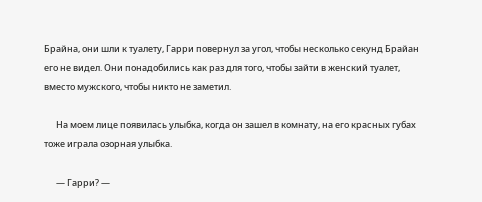Брайна, они шли к туалету, Гарри повернул за угол, чтобы несколько секунд Брайан его не видел. Они понадобились как раз для того, чтобы зайти в женский туалет, вместо мужского, чтобы никто не заметил.

      На моем лице появилась улыбка, когда он зашел в комнату, на его красных губах тоже играла озорная улыбка.

      — Гарри? —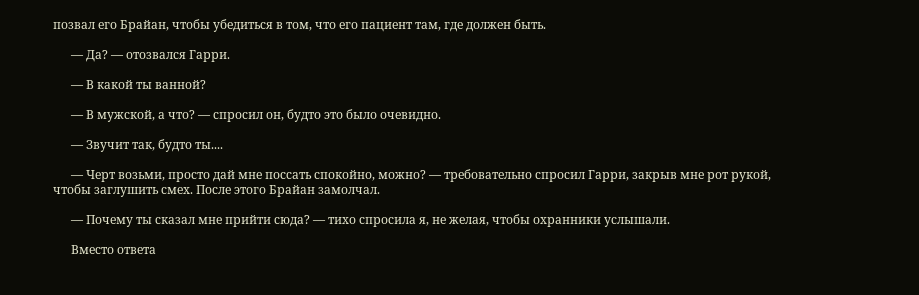позвал его Брайан, чтобы убедиться в том, что его пациент там, где должен быть.

      — Да? — отозвался Гарри.

      — В какой ты ванной?

      — В мужской, а что? — спросил он, будто это было очевидно.

      — Звучит так, будто ты....

      — Черт возьми, просто дай мне поссать спокойно, можно? — требовательно спросил Гарри, закрыв мне рот рукой, чтобы заглушить смех. После этого Брайан замолчал.

      — Почему ты сказал мне прийти сюда? — тихо спросила я, не желая, чтобы охранники услышали.

      Вместо ответа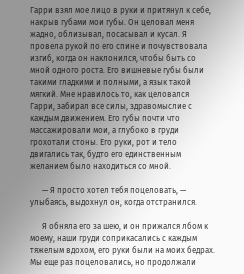Гарри взял мое лицо в руки и притянул к себе, накрыв губами мои губы. Он целовал меня жадно, облизывал, посасывал и кусал. Я провела рукой по его спине и почувствовала изгиб, когда он наклонился, чтобы быть со мной одного роста. Его вишневые губы были такими гладкими и полными, а язык такой мягкий. Мне нравилось то, как целовался Гарри, забирал все силы, здравомыслие с каждым движением. Его губы почти что массажировали мои, а глубоко в груди грохотали стоны. Его руки, рот и тело двигались так, будто его единственным желанием было находиться со мной.

      — Я просто хотел тебя поцеловать, — улыбаясь, выдохнул он, когда отстранился.

      Я обняла его за шею, и он прижался лбом к моему, наши груди соприкасались с каждым тяжелым вдохом, его руки были на моих бедрах. Мы еще раз поцеловались, но продолжали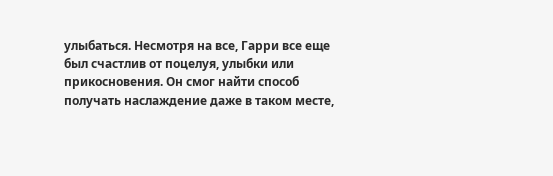улыбаться. Несмотря на все, Гарри все еще был счастлив от поцелуя, улыбки или прикосновения. Он смог найти способ получать наслаждение даже в таком месте,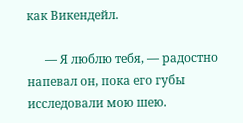как Викендейл.

      — Я люблю тебя, — радостно напевал он, пока его губы исследовали мою шею.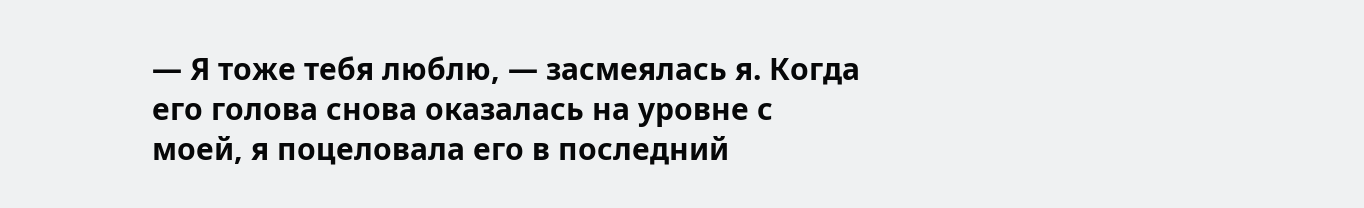— Я тоже тебя люблю, — засмеялась я. Когда его голова снова оказалась на уровне с моей, я поцеловала его в последний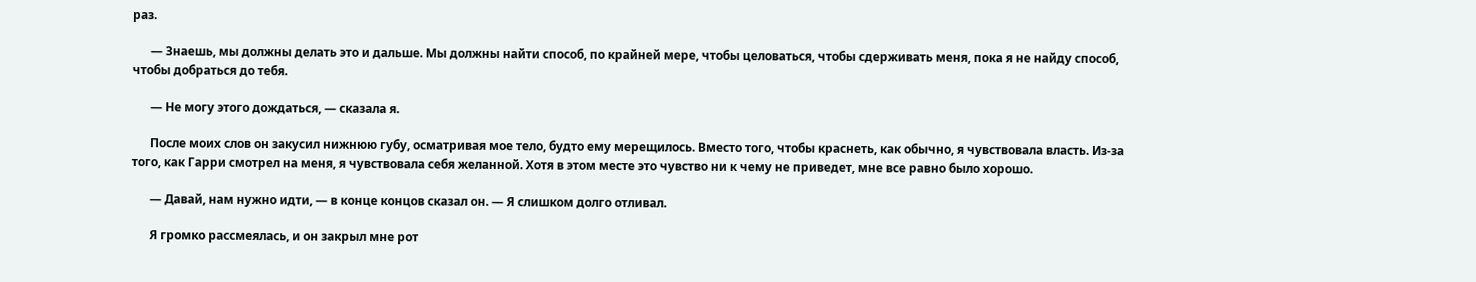раз.

      — Знаешь, мы должны делать это и дальше. Мы должны найти способ, по крайней мере, чтобы целоваться, чтобы сдерживать меня, пока я не найду способ, чтобы добраться до тебя.

      — Не могу этого дождаться, — сказала я.

      После моих слов он закусил нижнюю губу, осматривая мое тело, будто ему мерещилось. Вместо того, чтобы краснеть, как обычно, я чувствовала власть. Из-за того, как Гарри смотрел на меня, я чувствовала себя желанной. Хотя в этом месте это чувство ни к чему не приведет, мне все равно было хорошо.

      — Давай, нам нужно идти, — в конце концов сказал он. — Я слишком долго отливал.

      Я громко рассмеялась, и он закрыл мне рот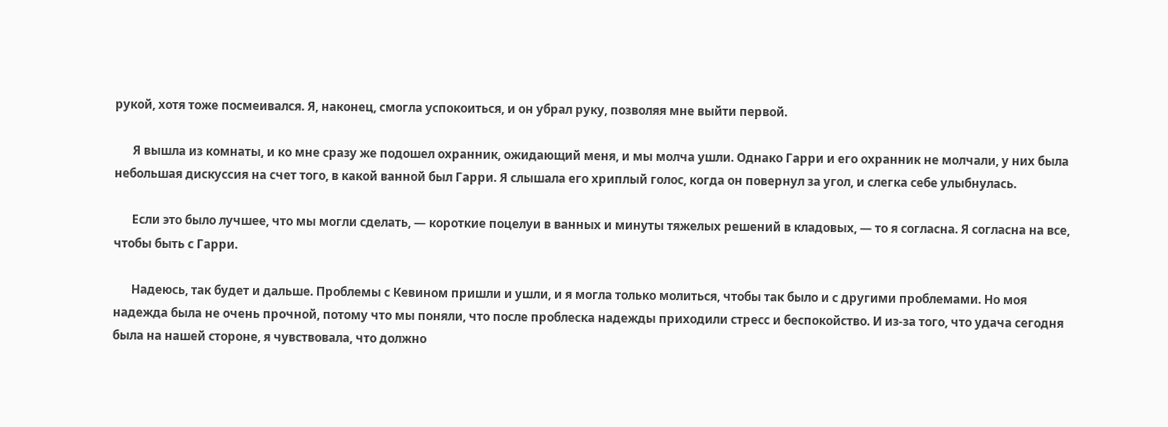рукой, хотя тоже посмеивался. Я, наконец, смогла успокоиться, и он убрал руку, позволяя мне выйти первой.

      Я вышла из комнаты, и ко мне сразу же подошел охранник, ожидающий меня, и мы молча ушли. Однако Гарри и его охранник не молчали, у них была небольшая дискуссия на счет того, в какой ванной был Гарри. Я слышала его хриплый голос, когда он повернул за угол, и слегка себе улыбнулась.

      Если это было лучшее, что мы могли сделать, — короткие поцелуи в ванных и минуты тяжелых решений в кладовых, — то я согласна. Я согласна на все, чтобы быть с Гарри.

      Надеюсь, так будет и дальше. Проблемы с Кевином пришли и ушли, и я могла только молиться, чтобы так было и с другими проблемами. Но моя надежда была не очень прочной, потому что мы поняли, что после проблеска надежды приходили стресс и беспокойство. И из-за того, что удача сегодня была на нашей стороне, я чувствовала, что должно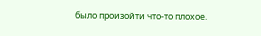было произойти что-то плохое.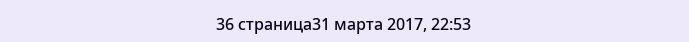36 страница31 марта 2017, 22:53